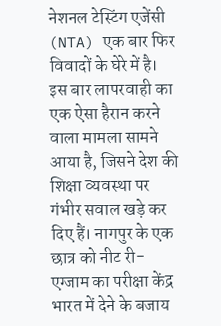नेशनल टेस्टिंग एजेंसी (NTA) एक बार फिर विवादों के घेरे में है। इस बार लापरवाही का एक ऐसा हैरान करने वाला मामला सामने आया है, जिसने देश की शिक्षा व्यवस्था पर गंभीर सवाल खड़े कर दिए हैं। नागपुर के एक छात्र को नीट री-एग्जाम का परीक्षा केंद्र भारत में देने के बजाय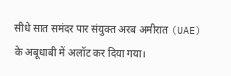सीधे सात समंदर पार संयुक्त अरब अमीरात (UAE) के अबूधाबी में अलॉट कर दिया गया।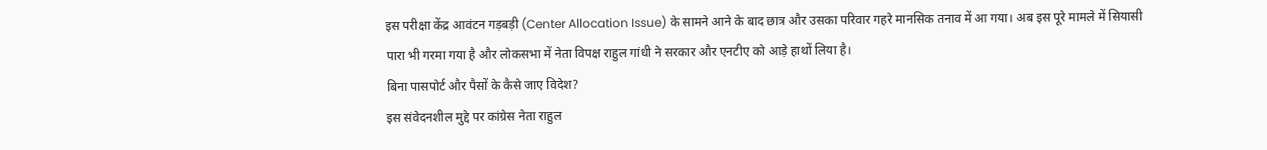इस परीक्षा केंद्र आवंटन गड़बड़ी (Center Allocation Issue) के सामने आने के बाद छात्र और उसका परिवार गहरे मानसिक तनाव में आ गया। अब इस पूरे मामले में सियासी पारा भी गरमा गया है और लोकसभा में नेता विपक्ष राहुल गांधी ने सरकार और एनटीए को आड़े हाथों लिया है।
बिना पासपोर्ट और पैसों के कैसे जाए विदेश?
इस संवेदनशील मुद्दे पर कांग्रेस नेता राहुल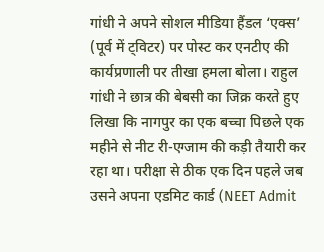गांधी ने अपने सोशल मीडिया हैंडल ‘एक्स’ (पूर्व में ट्विटर) पर पोस्ट कर एनटीए की कार्यप्रणाली पर तीखा हमला बोला। राहुल गांधी ने छात्र की बेबसी का जिक्र करते हुए लिखा कि नागपुर का एक बच्चा पिछले एक महीने से नीट री-एग्जाम की कड़ी तैयारी कर रहा था। परीक्षा से ठीक एक दिन पहले जब उसने अपना एडमिट कार्ड (NEET Admit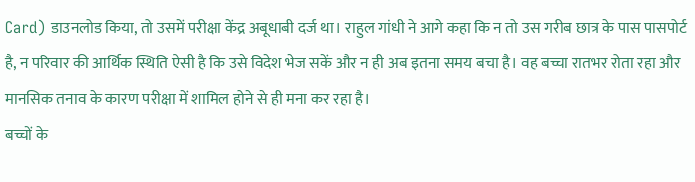Card) डाउनलोड किया, तो उसमें परीक्षा केंद्र अबूधाबी दर्ज था। राहुल गांधी ने आगे कहा कि न तो उस गरीब छात्र के पास पासपोर्ट है, न परिवार की आर्थिक स्थिति ऐसी है कि उसे विदेश भेज सकें और न ही अब इतना समय बचा है। वह बच्चा रातभर रोता रहा और मानसिक तनाव के कारण परीक्षा में शामिल होने से ही मना कर रहा है।
बच्चों के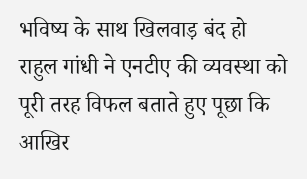भविष्य के साथ खिलवाड़ बंद हो
राहुल गांधी ने एनटीए की व्यवस्था को पूरी तरह विफल बताते हुए पूछा कि आखिर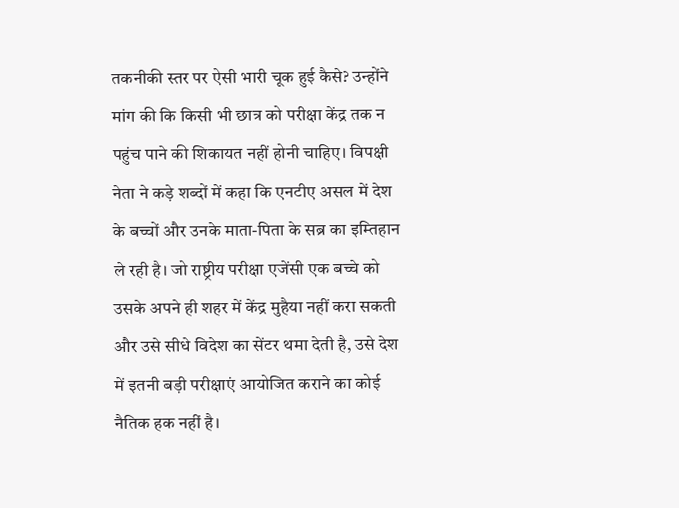तकनीकी स्तर पर ऐसी भारी चूक हुई कैसे? उन्होंने मांग की कि किसी भी छात्र को परीक्षा केंद्र तक न पहुंच पाने की शिकायत नहीं होनी चाहिए। विपक्षी नेता ने कड़े शब्दों में कहा कि एनटीए असल में देश के बच्चों और उनके माता-पिता के सब्र का इम्तिहान ले रही है। जो राष्ट्रीय परीक्षा एजेंसी एक बच्चे को उसके अपने ही शहर में केंद्र मुहैया नहीं करा सकती और उसे सीधे विदेश का सेंटर थमा देती है, उसे देश में इतनी बड़ी परीक्षाएं आयोजित कराने का कोई नैतिक हक नहीं है।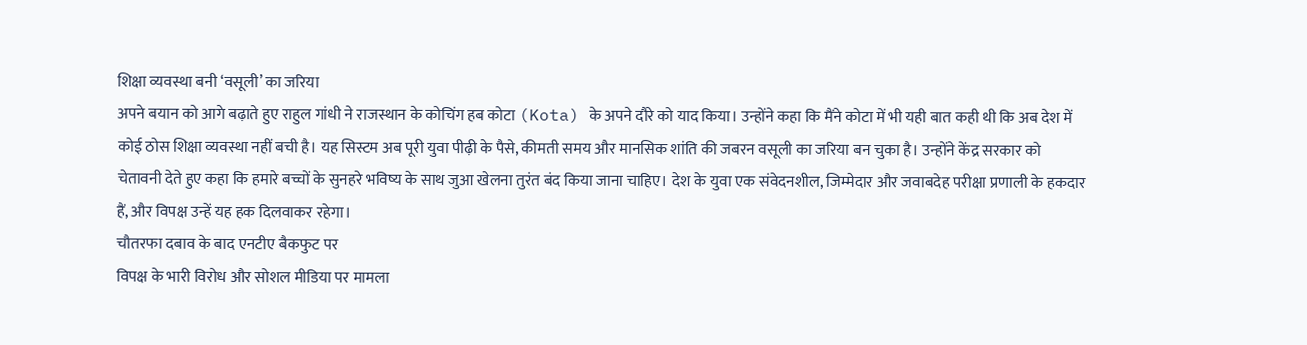शिक्षा व्यवस्था बनी ‘वसूली’ का जरिया
अपने बयान को आगे बढ़ाते हुए राहुल गांधी ने राजस्थान के कोचिंग हब कोटा (Kota) के अपने दौरे को याद किया। उन्होंने कहा कि मैंने कोटा में भी यही बात कही थी कि अब देश में कोई ठोस शिक्षा व्यवस्था नहीं बची है। यह सिस्टम अब पूरी युवा पीढ़ी के पैसे, कीमती समय और मानसिक शांति की जबरन वसूली का जरिया बन चुका है। उन्होंने केंद्र सरकार को चेतावनी देते हुए कहा कि हमारे बच्चों के सुनहरे भविष्य के साथ जुआ खेलना तुरंत बंद किया जाना चाहिए। देश के युवा एक संवेदनशील, जिम्मेदार और जवाबदेह परीक्षा प्रणाली के हकदार हैं, और विपक्ष उन्हें यह हक दिलवाकर रहेगा।
चौतरफा दबाव के बाद एनटीए बैकफुट पर
विपक्ष के भारी विरोध और सोशल मीडिया पर मामला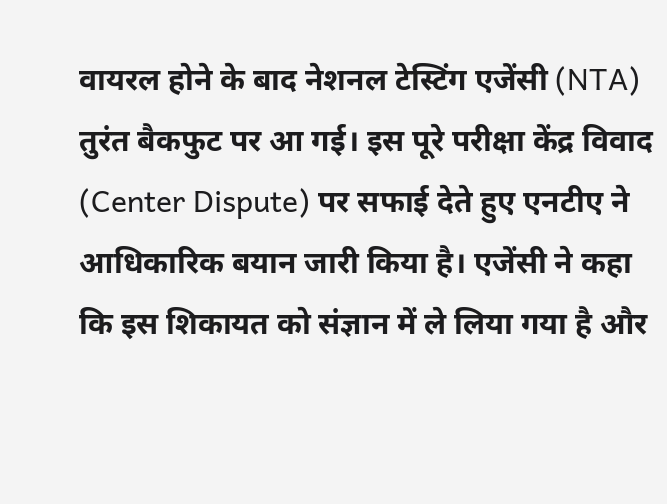वायरल होने के बाद नेशनल टेस्टिंग एजेंसी (NTA) तुरंत बैकफुट पर आ गई। इस पूरे परीक्षा केंद्र विवाद (Center Dispute) पर सफाई देते हुए एनटीए ने आधिकारिक बयान जारी किया है। एजेंसी ने कहा कि इस शिकायत को संज्ञान में ले लिया गया है और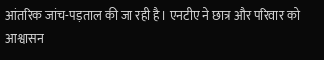आंतरिक जांच-पड़ताल की जा रही है। एनटीए ने छात्र और परिवार को आश्वासन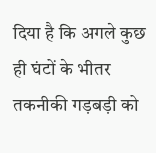दिया है कि अगले कुछ ही घंटों के भीतर तकनीकी गड़बड़ी को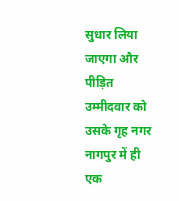सुधार लिया जाएगा और पीड़ित उम्मीदवार को उसके गृह नगर नागपुर में ही एक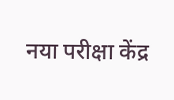नया परीक्षा केंद्र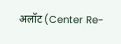अलॉट (Center Re-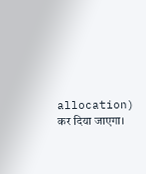allocation) कर दिया जाएगा।